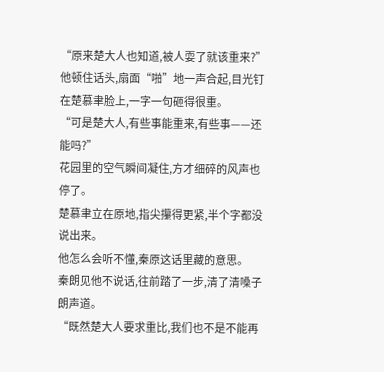“原来楚大人也知道,被人耍了就该重来?”
他顿住话头,扇面“啪”地一声合起,目光钉在楚慕聿脸上,一字一句砸得很重。
“可是楚大人,有些事能重来,有些事——还能吗?”
花园里的空气瞬间凝住,方才细碎的风声也停了。
楚慕聿立在原地,指尖攥得更紧,半个字都没说出来。
他怎么会听不懂,秦原这话里藏的意思。
秦朗见他不说话,往前踏了一步,清了清嗓子朗声道。
“既然楚大人要求重比,我们也不是不能再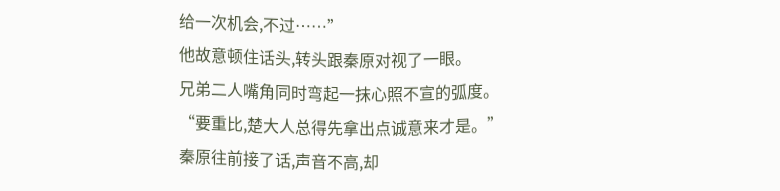给一次机会,不过……”
他故意顿住话头,转头跟秦原对视了一眼。
兄弟二人嘴角同时弯起一抹心照不宣的弧度。
“要重比,楚大人总得先拿出点诚意来才是。”
秦原往前接了话,声音不高,却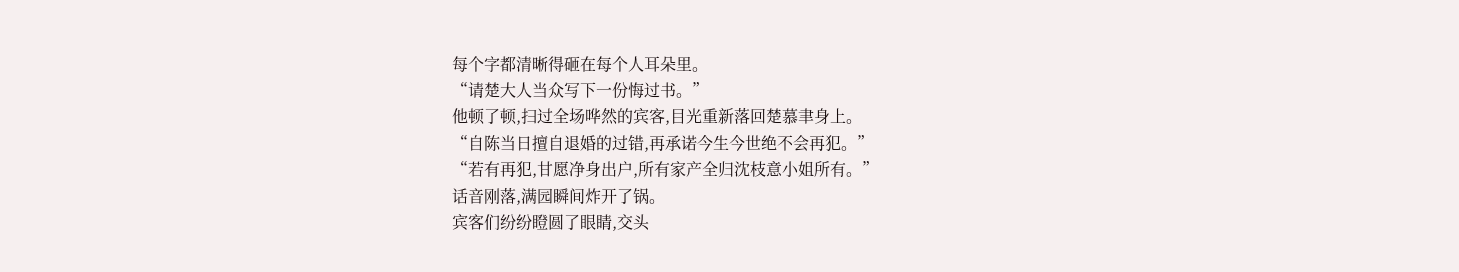每个字都清晰得砸在每个人耳朵里。
“请楚大人当众写下一份悔过书。”
他顿了顿,扫过全场哗然的宾客,目光重新落回楚慕聿身上。
“自陈当日擅自退婚的过错,再承诺今生今世绝不会再犯。”
“若有再犯,甘愿净身出户,所有家产全归沈枝意小姐所有。”
话音刚落,满园瞬间炸开了锅。
宾客们纷纷瞪圆了眼睛,交头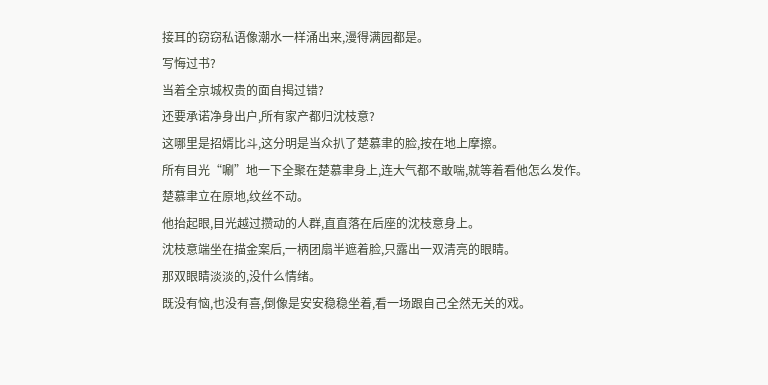接耳的窃窃私语像潮水一样涌出来,漫得满园都是。
写悔过书?
当着全京城权贵的面自揭过错?
还要承诺净身出户,所有家产都归沈枝意?
这哪里是招婿比斗,这分明是当众扒了楚慕聿的脸,按在地上摩擦。
所有目光“唰”地一下全聚在楚慕聿身上,连大气都不敢喘,就等着看他怎么发作。
楚慕聿立在原地,纹丝不动。
他抬起眼,目光越过攒动的人群,直直落在后座的沈枝意身上。
沈枝意端坐在描金案后,一柄团扇半遮着脸,只露出一双清亮的眼睛。
那双眼睛淡淡的,没什么情绪。
既没有恼,也没有喜,倒像是安安稳稳坐着,看一场跟自己全然无关的戏。